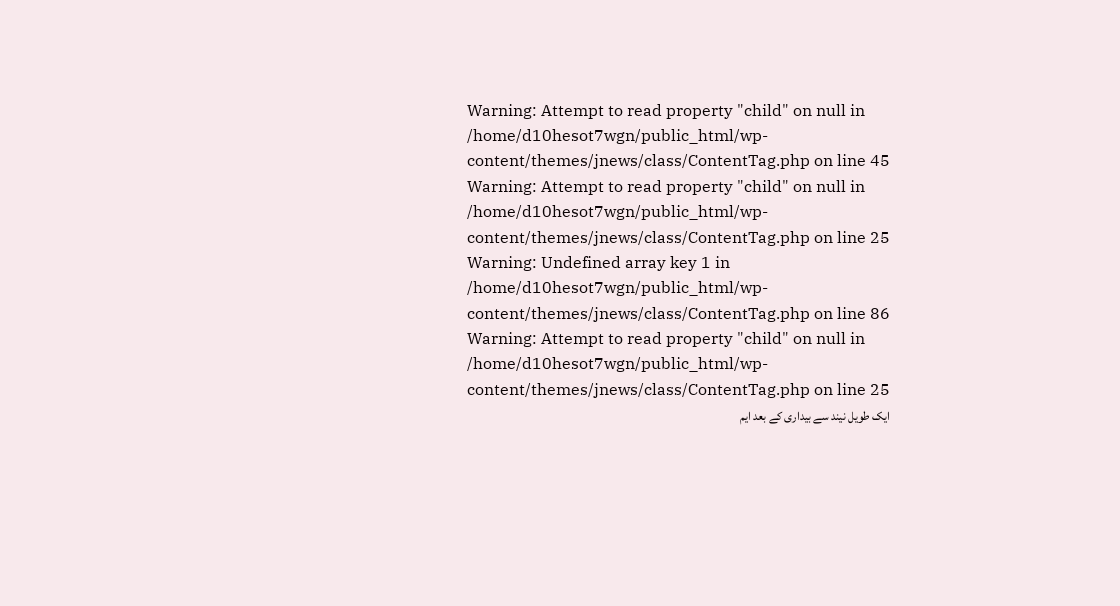Warning: Attempt to read property "child" on null in /home/d10hesot7wgn/public_html/wp-content/themes/jnews/class/ContentTag.php on line 45
Warning: Attempt to read property "child" on null in /home/d10hesot7wgn/public_html/wp-content/themes/jnews/class/ContentTag.php on line 25
Warning: Undefined array key 1 in /home/d10hesot7wgn/public_html/wp-content/themes/jnews/class/ContentTag.php on line 86
Warning: Attempt to read property "child" on null in /home/d10hesot7wgn/public_html/wp-content/themes/jnews/class/ContentTag.php on line 25
ایک طویل نیند سے بیداری کے بعد ایم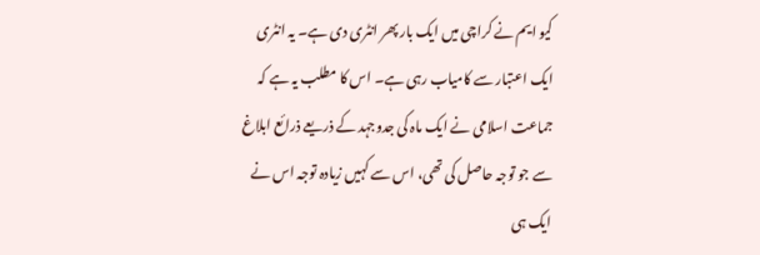کیو ایم نے کراچی میں ایک بار پھر انٹری دی ہے۔ یہ انٹری ایک اعتبار سے کامیاب رہی ہے۔ اس کا مطلب یہ ہے کہ جماعت اسلامی نے ایک ماہ کی جدوجہد کے ذریعے ذرائع ابلاغ سے جو توجہ حاصل کی تھی، اس سے کہیں زیادہ توجہ اس نے ایک ہی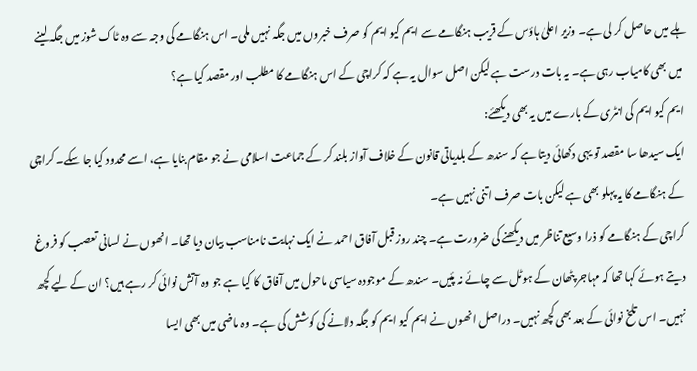ہلے میں حاصل کر لی ہے۔ وزیر اعلیٰ ہاؤس کے قریب ہنگامے سے ایم کیو ایم کو صرف خبروں میں جگہ نہیں ملی۔ اس ہنگامے کی وجہ سے وہ ٹاک شوز میں جگہ لینے میں بھی کامیاب رہی ہے۔ یہ بات درست ہے لیکن اصل سوال یہ ہے کہ کراچی کے اس ہنگامے کا مطلب اور مقصد کیا ہے؟
ایم کیو ایم کی انٹری کے بارے میں یہ بھی دیکھئے:
ایک سیدھا سا مقصد تو یہی دکھائی دیتا ہے کہ سندھ کے بلدیاتی قانون کے خلاف آواز بلند کر کے جماعت اسلامی نے جو مقام بنایا ہے، اسے محدود کیا جا سکے۔ کراچی کے ہنگامے کا یہ پہلو بھی ہے لیکن بات صرف اتنی نہیں ہے۔
کراچی کے ہنگامے کو ذرا وسیع تناظر میں دیکھنے کی ضرورت ہے۔ چند روز قبل آفاق احمد نے ایک نہایت نامناسب بیان دیا تھا۔ انھوں نے لسانی تعصب کو فروغ دیتے ہوئے کہا تھا کہ مہاجر پٹھان کے ہوٹل سے چائے نہ پئیں۔ سندھ کے موجودہ سیاسی ماحول میں آفاق کا کیا ہے جو وہ آتش نوائی کر رہے ہیں؟ ان کے لیے کچھ نہیں۔ اس تلخ نوائی کے بعد بھی کچھ نہیں۔ دراصل انھوں نے ایم کیو ایم کو جگہ دلانے کی کوشش کی ہے۔ وہ ماضی میں بھی ایسا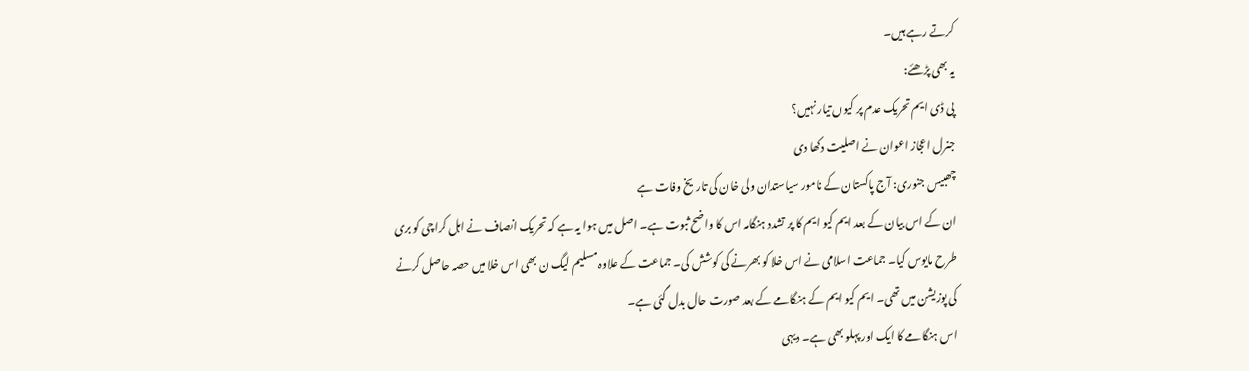کرتے رہے ہیں۔
یہ بھی پڑھئے:
پی ڈی ایم تحریک عدم پر کیوں تیار نہیں؟
جنرل اعجاز اعوان نے اصلیت دکھا دی
چھبیس جنوری: آج پاکستان کے نامور سیاستدان ولی خان کی تاریخ وفات ہے
ان کے اس بیان کے بعد ایم کیو ایم کا پر تشدد ہنگامہ اس کا واضح ثبوت ہے۔ اصل میں ہوا یہ ہے کہ تحریک انصاف نے اہل کراچی کو بری طرح مایوس کیا۔ جماعت اسلامی نے اس خلا کو بھرنے کی کوشش کی۔ جماعت کے علاوہ مسلیم لیگ ن بھی اس خلا میں حصہ حاصل کرنے کی پوزیشن میں تھی۔ ایم کیو ایم کے ہنگامے کے بعد صورت حال بدل گئی ہے۔
اس ہنگامے کا ایک اور پہلو بھی ہے۔ دیہی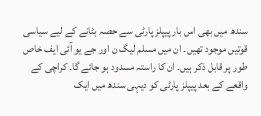سندھ میں بھی اس بار پیپلز پارٹی سے حصہ بٹانے کے لیے سیاسی قوتیں موجود تھیں۔ ان میں مسلم لیگ ن اور جے یو آئی ایف خاص طور پر قابل ذکر ہیں۔ ان کا راستہ مسدود ہو جائے گا۔ کراچی کے واقعے کے بعد پیپلز پارٹی کو دیہی سندھ میں ایک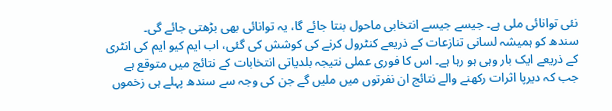نئی توانائی ملی ہے۔ جیسے جیسے انتخابی ماحول بنتا جائے گا، یہ توانائی بھی بڑھتی جائے گی۔
سندھ کو ہمیشہ لسانی تنازعات کے ذریعے کنٹرول کرنے کی کوشش کی گئی، اب ایم کیو ایم کی انٹری کے ذریعے ایک بار وہی ہو رہا ہے۔ اس کا فوری عملی نتیجہ بلدیاتی انتخابات کے نتائج میں متوقع ہے جب کہ دیرپا اثرات رکھنے والے نتائج ان نفرتوں میں ملیں گے جن کی وجہ سے سندھ پہلے ہی زخموں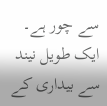سے چور ہے۔
ایک طویل نیند سے بیداری کے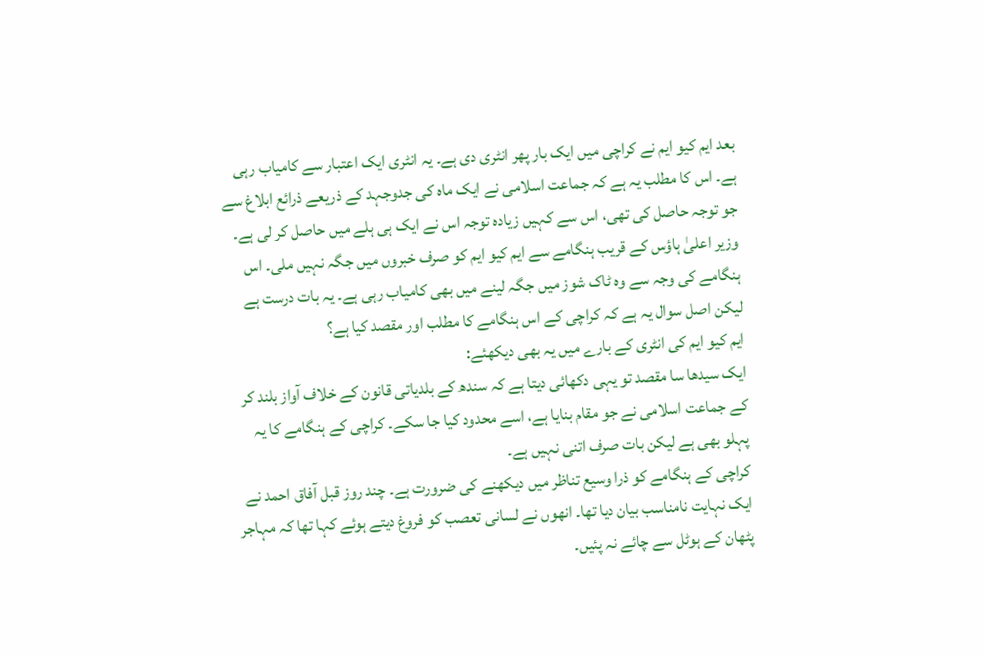بعد ایم کیو ایم نے کراچی میں ایک بار پھر انٹری دی ہے۔ یہ انٹری ایک اعتبار سے کامیاب رہی ہے۔ اس کا مطلب یہ ہے کہ جماعت اسلامی نے ایک ماہ کی جدوجہد کے ذریعے ذرائع ابلاغ سے جو توجہ حاصل کی تھی، اس سے کہیں زیادہ توجہ اس نے ایک ہی ہلے میں حاصل کر لی ہے۔ وزیر اعلیٰ ہاؤس کے قریب ہنگامے سے ایم کیو ایم کو صرف خبروں میں جگہ نہیں ملی۔ اس ہنگامے کی وجہ سے وہ ٹاک شوز میں جگہ لینے میں بھی کامیاب رہی ہے۔ یہ بات درست ہے لیکن اصل سوال یہ ہے کہ کراچی کے اس ہنگامے کا مطلب اور مقصد کیا ہے؟
ایم کیو ایم کی انٹری کے بارے میں یہ بھی دیکھئے:
ایک سیدھا سا مقصد تو یہی دکھائی دیتا ہے کہ سندھ کے بلدیاتی قانون کے خلاف آواز بلند کر کے جماعت اسلامی نے جو مقام بنایا ہے، اسے محدود کیا جا سکے۔ کراچی کے ہنگامے کا یہ پہلو بھی ہے لیکن بات صرف اتنی نہیں ہے۔
کراچی کے ہنگامے کو ذرا وسیع تناظر میں دیکھنے کی ضرورت ہے۔ چند روز قبل آفاق احمد نے ایک نہایت نامناسب بیان دیا تھا۔ انھوں نے لسانی تعصب کو فروغ دیتے ہوئے کہا تھا کہ مہاجر پٹھان کے ہوٹل سے چائے نہ پئیں۔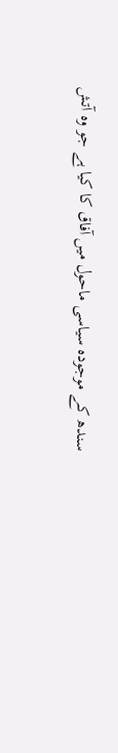سندھ کے موجودہ سیاسی ماحول میں آفاق کا کیا ہے جو وہ آتش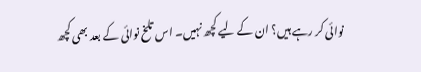نوائی کر رہے ہیں؟ ان کے لیے کچھ نہیں۔ اس تلخ نوائی کے بعد بھی کچھ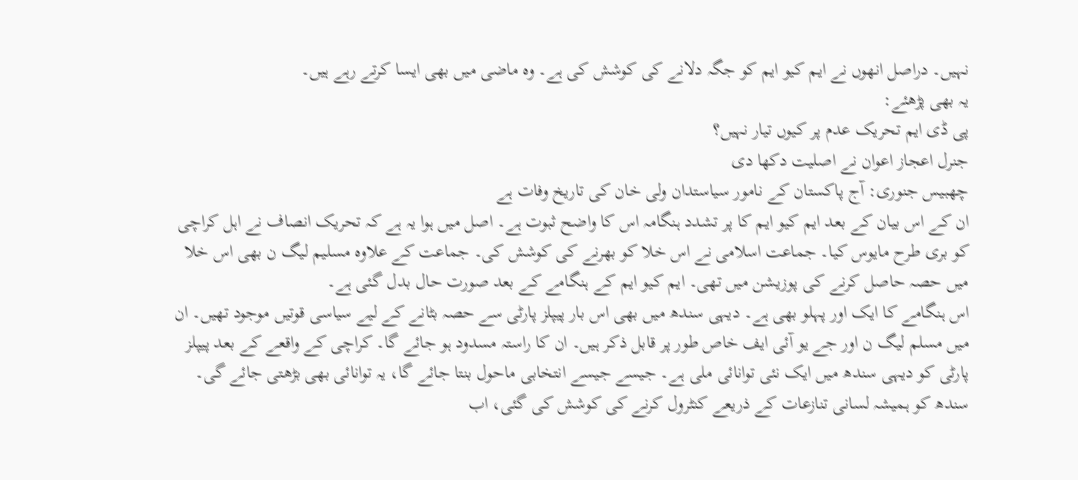نہیں۔ دراصل انھوں نے ایم کیو ایم کو جگہ دلانے کی کوشش کی ہے۔ وہ ماضی میں بھی ایسا کرتے رہے ہیں۔
یہ بھی پڑھئے:
پی ڈی ایم تحریک عدم پر کیوں تیار نہیں؟
جنرل اعجاز اعوان نے اصلیت دکھا دی
چھبیس جنوری: آج پاکستان کے نامور سیاستدان ولی خان کی تاریخ وفات ہے
ان کے اس بیان کے بعد ایم کیو ایم کا پر تشدد ہنگامہ اس کا واضح ثبوت ہے۔ اصل میں ہوا یہ ہے کہ تحریک انصاف نے اہل کراچی کو بری طرح مایوس کیا۔ جماعت اسلامی نے اس خلا کو بھرنے کی کوشش کی۔ جماعت کے علاوہ مسلیم لیگ ن بھی اس خلا میں حصہ حاصل کرنے کی پوزیشن میں تھی۔ ایم کیو ایم کے ہنگامے کے بعد صورت حال بدل گئی ہے۔
اس ہنگامے کا ایک اور پہلو بھی ہے۔ دیہی سندھ میں بھی اس بار پیپلز پارٹی سے حصہ بٹانے کے لیے سیاسی قوتیں موجود تھیں۔ ان میں مسلم لیگ ن اور جے یو آئی ایف خاص طور پر قابل ذکر ہیں۔ ان کا راستہ مسدود ہو جائے گا۔ کراچی کے واقعے کے بعد پیپلز پارٹی کو دیہی سندھ میں ایک نئی توانائی ملی ہے۔ جیسے جیسے انتخابی ماحول بنتا جائے گا، یہ توانائی بھی بڑھتی جائے گی۔
سندھ کو ہمیشہ لسانی تنازعات کے ذریعے کنٹرول کرنے کی کوشش کی گئی، اب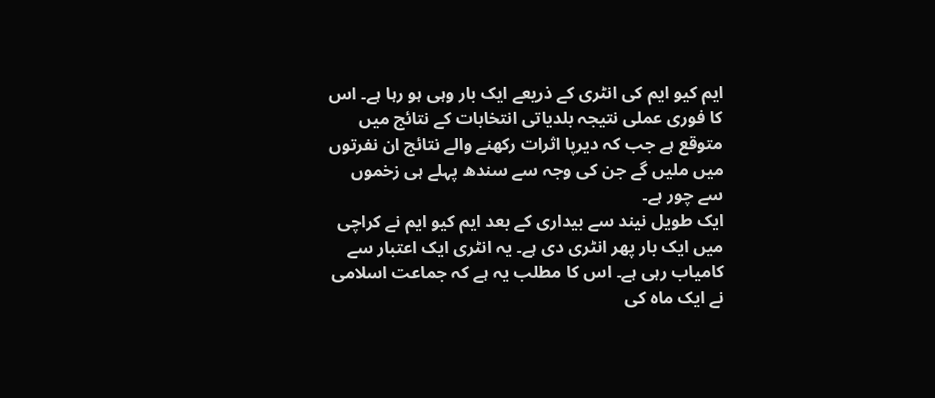ایم کیو ایم کی انٹری کے ذریعے ایک بار وہی ہو رہا ہے۔ اس کا فوری عملی نتیجہ بلدیاتی انتخابات کے نتائج میں متوقع ہے جب کہ دیرپا اثرات رکھنے والے نتائج ان نفرتوں میں ملیں گے جن کی وجہ سے سندھ پہلے ہی زخموں سے چور ہے۔
ایک طویل نیند سے بیداری کے بعد ایم کیو ایم نے کراچی میں ایک بار پھر انٹری دی ہے۔ یہ انٹری ایک اعتبار سے کامیاب رہی ہے۔ اس کا مطلب یہ ہے کہ جماعت اسلامی نے ایک ماہ کی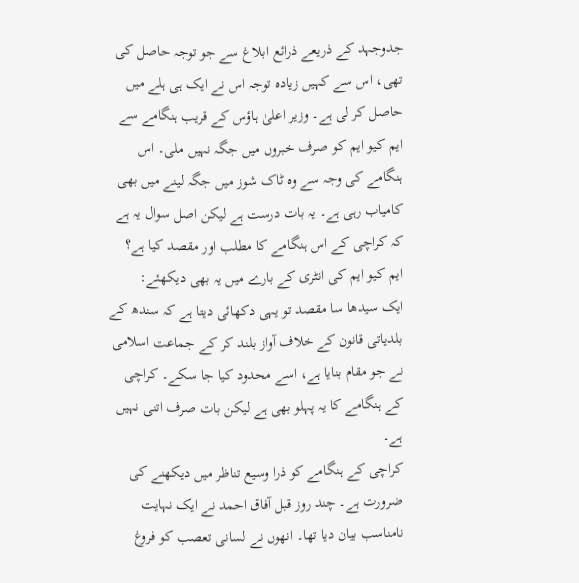جدوجہد کے ذریعے ذرائع ابلاغ سے جو توجہ حاصل کی تھی، اس سے کہیں زیادہ توجہ اس نے ایک ہی ہلے میں حاصل کر لی ہے۔ وزیر اعلیٰ ہاؤس کے قریب ہنگامے سے ایم کیو ایم کو صرف خبروں میں جگہ نہیں ملی۔ اس ہنگامے کی وجہ سے وہ ٹاک شوز میں جگہ لینے میں بھی کامیاب رہی ہے۔ یہ بات درست ہے لیکن اصل سوال یہ ہے کہ کراچی کے اس ہنگامے کا مطلب اور مقصد کیا ہے؟
ایم کیو ایم کی انٹری کے بارے میں یہ بھی دیکھئے:
ایک سیدھا سا مقصد تو یہی دکھائی دیتا ہے کہ سندھ کے بلدیاتی قانون کے خلاف آواز بلند کر کے جماعت اسلامی نے جو مقام بنایا ہے، اسے محدود کیا جا سکے۔ کراچی کے ہنگامے کا یہ پہلو بھی ہے لیکن بات صرف اتنی نہیں ہے۔
کراچی کے ہنگامے کو ذرا وسیع تناظر میں دیکھنے کی ضرورت ہے۔ چند روز قبل آفاق احمد نے ایک نہایت نامناسب بیان دیا تھا۔ انھوں نے لسانی تعصب کو فروغ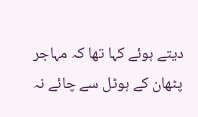دیتے ہوئے کہا تھا کہ مہاجر پٹھان کے ہوٹل سے چائے نہ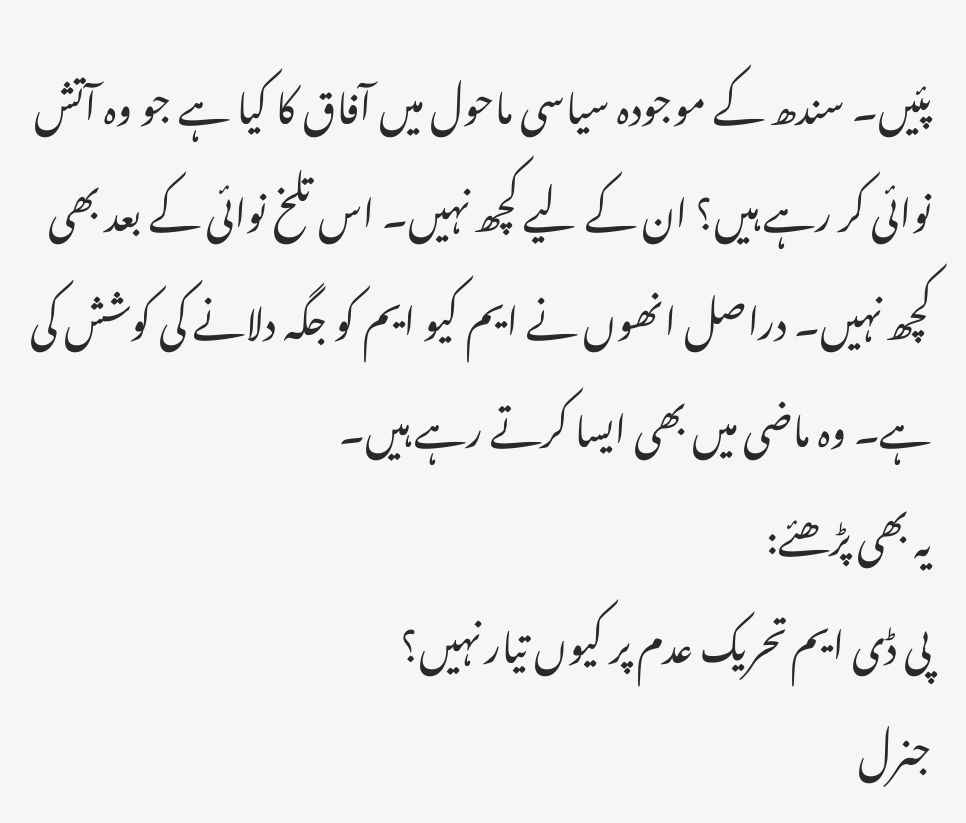پئیں۔ سندھ کے موجودہ سیاسی ماحول میں آفاق کا کیا ہے جو وہ آتش نوائی کر رہے ہیں؟ ان کے لیے کچھ نہیں۔ اس تلخ نوائی کے بعد بھی کچھ نہیں۔ دراصل انھوں نے ایم کیو ایم کو جگہ دلانے کی کوشش کی ہے۔ وہ ماضی میں بھی ایسا کرتے رہے ہیں۔
یہ بھی پڑھئے:
پی ڈی ایم تحریک عدم پر کیوں تیار نہیں؟
جنرل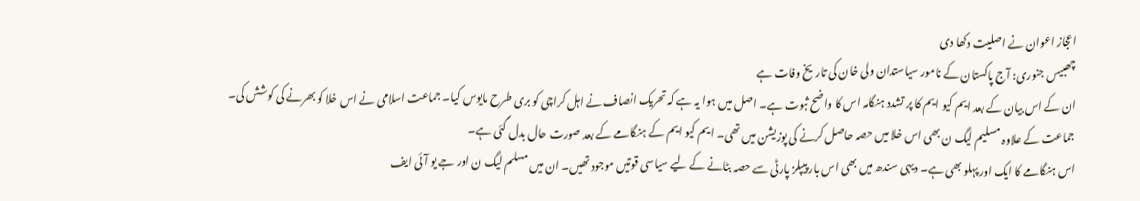اعجاز اعوان نے اصلیت دکھا دی
چھبیس جنوری: آج پاکستان کے نامور سیاستدان ولی خان کی تاریخ وفات ہے
ان کے اس بیان کے بعد ایم کیو ایم کا پر تشدد ہنگامہ اس کا واضح ثبوت ہے۔ اصل میں ہوا یہ ہے کہ تحریک انصاف نے اہل کراچی کو بری طرح مایوس کیا۔ جماعت اسلامی نے اس خلا کو بھرنے کی کوشش کی۔ جماعت کے علاوہ مسلیم لیگ ن بھی اس خلا میں حصہ حاصل کرنے کی پوزیشن میں تھی۔ ایم کیو ایم کے ہنگامے کے بعد صورت حال بدل گئی ہے۔
اس ہنگامے کا ایک اور پہلو بھی ہے۔ دیہی سندھ میں بھی اس بار پیپلز پارٹی سے حصہ بٹانے کے لیے سیاسی قوتیں موجود تھیں۔ ان میں مسلم لیگ ن اور جے یو آئی ایف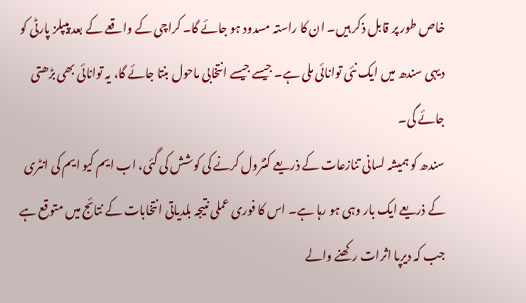خاص طور پر قابل ذکر ہیں۔ ان کا راستہ مسدود ہو جائے گا۔ کراچی کے واقعے کے بعد پیپلز پارٹی کو دیہی سندھ میں ایک نئی توانائی ملی ہے۔ جیسے جیسے انتخابی ماحول بنتا جائے گا، یہ توانائی بھی بڑھتی جائے گی۔
سندھ کو ہمیشہ لسانی تنازعات کے ذریعے کنٹرول کرنے کی کوشش کی گئی، اب ایم کیو ایم کی انٹری کے ذریعے ایک بار وہی ہو رہا ہے۔ اس کا فوری عملی نتیجہ بلدیاتی انتخابات کے نتائج میں متوقع ہے جب کہ دیرپا اثرات رکھنے والے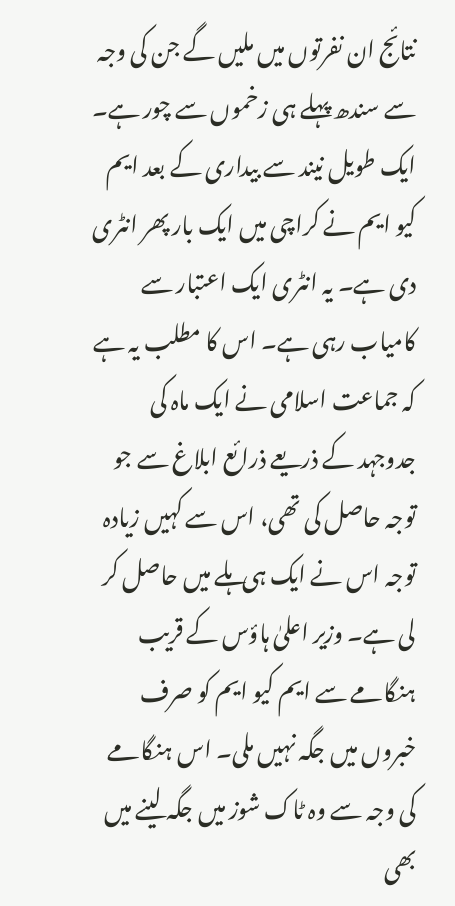نتائج ان نفرتوں میں ملیں گے جن کی وجہ سے سندھ پہلے ہی زخموں سے چور ہے۔
ایک طویل نیند سے بیداری کے بعد ایم کیو ایم نے کراچی میں ایک بار پھر انٹری دی ہے۔ یہ انٹری ایک اعتبار سے کامیاب رہی ہے۔ اس کا مطلب یہ ہے کہ جماعت اسلامی نے ایک ماہ کی جدوجہد کے ذریعے ذرائع ابلاغ سے جو توجہ حاصل کی تھی، اس سے کہیں زیادہ توجہ اس نے ایک ہی ہلے میں حاصل کر لی ہے۔ وزیر اعلیٰ ہاؤس کے قریب ہنگامے سے ایم کیو ایم کو صرف خبروں میں جگہ نہیں ملی۔ اس ہنگامے کی وجہ سے وہ ٹاک شوز میں جگہ لینے میں بھی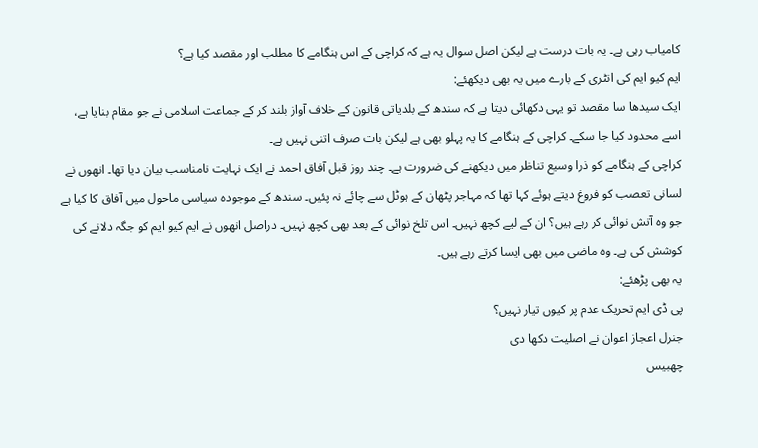کامیاب رہی ہے۔ یہ بات درست ہے لیکن اصل سوال یہ ہے کہ کراچی کے اس ہنگامے کا مطلب اور مقصد کیا ہے؟
ایم کیو ایم کی انٹری کے بارے میں یہ بھی دیکھئے:
ایک سیدھا سا مقصد تو یہی دکھائی دیتا ہے کہ سندھ کے بلدیاتی قانون کے خلاف آواز بلند کر کے جماعت اسلامی نے جو مقام بنایا ہے، اسے محدود کیا جا سکے۔ کراچی کے ہنگامے کا یہ پہلو بھی ہے لیکن بات صرف اتنی نہیں ہے۔
کراچی کے ہنگامے کو ذرا وسیع تناظر میں دیکھنے کی ضرورت ہے۔ چند روز قبل آفاق احمد نے ایک نہایت نامناسب بیان دیا تھا۔ انھوں نے لسانی تعصب کو فروغ دیتے ہوئے کہا تھا کہ مہاجر پٹھان کے ہوٹل سے چائے نہ پئیں۔ سندھ کے موجودہ سیاسی ماحول میں آفاق کا کیا ہے جو وہ آتش نوائی کر رہے ہیں؟ ان کے لیے کچھ نہیں۔ اس تلخ نوائی کے بعد بھی کچھ نہیں۔ دراصل انھوں نے ایم کیو ایم کو جگہ دلانے کی کوشش کی ہے۔ وہ ماضی میں بھی ایسا کرتے رہے ہیں۔
یہ بھی پڑھئے:
پی ڈی ایم تحریک عدم پر کیوں تیار نہیں؟
جنرل اعجاز اعوان نے اصلیت دکھا دی
چھبیس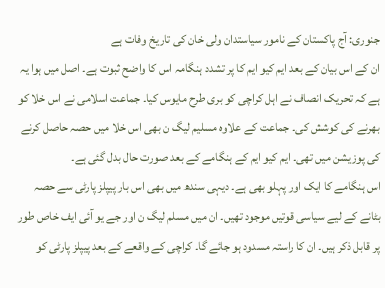جنوری: آج پاکستان کے نامور سیاستدان ولی خان کی تاریخ وفات ہے
ان کے اس بیان کے بعد ایم کیو ایم کا پر تشدد ہنگامہ اس کا واضح ثبوت ہے۔ اصل میں ہوا یہ ہے کہ تحریک انصاف نے اہل کراچی کو بری طرح مایوس کیا۔ جماعت اسلامی نے اس خلا کو بھرنے کی کوشش کی۔ جماعت کے علاوہ مسلیم لیگ ن بھی اس خلا میں حصہ حاصل کرنے کی پوزیشن میں تھی۔ ایم کیو ایم کے ہنگامے کے بعد صورت حال بدل گئی ہے۔
اس ہنگامے کا ایک اور پہلو بھی ہے۔ دیہی سندھ میں بھی اس بار پیپلز پارٹی سے حصہ بٹانے کے لیے سیاسی قوتیں موجود تھیں۔ ان میں مسلم لیگ ن اور جے یو آئی ایف خاص طور پر قابل ذکر ہیں۔ ان کا راستہ مسدود ہو جائے گا۔ کراچی کے واقعے کے بعد پیپلز پارٹی کو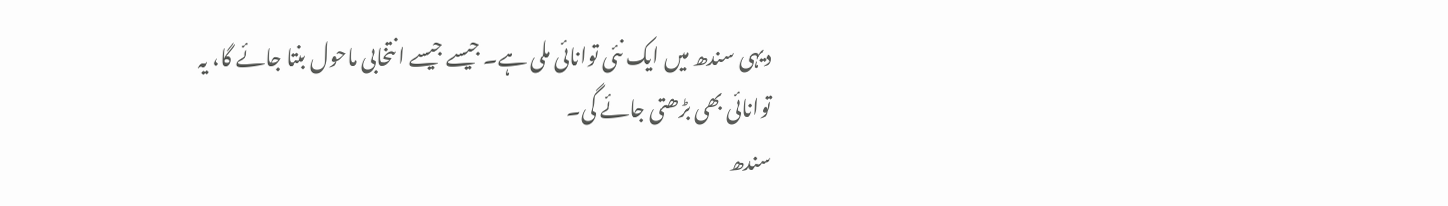دیہی سندھ میں ایک نئی توانائی ملی ہے۔ جیسے جیسے انتخابی ماحول بنتا جائے گا، یہ توانائی بھی بڑھتی جائے گی۔
سندھ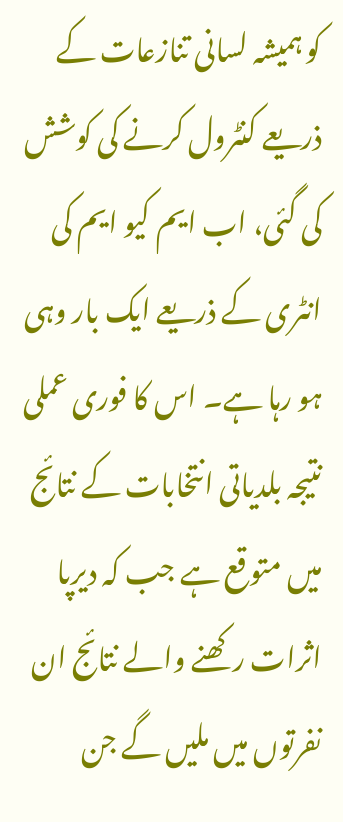کو ہمیشہ لسانی تنازعات کے ذریعے کنٹرول کرنے کی کوشش کی گئی، اب ایم کیو ایم کی انٹری کے ذریعے ایک بار وہی ہو رہا ہے۔ اس کا فوری عملی نتیجہ بلدیاتی انتخابات کے نتائج میں متوقع ہے جب کہ دیرپا اثرات رکھنے والے نتائج ان نفرتوں میں ملیں گے جن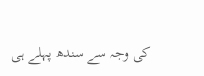کی وجہ سے سندھ پہلے ہی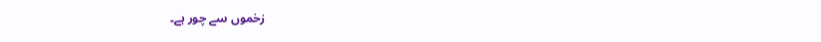زخموں سے چور ہے۔